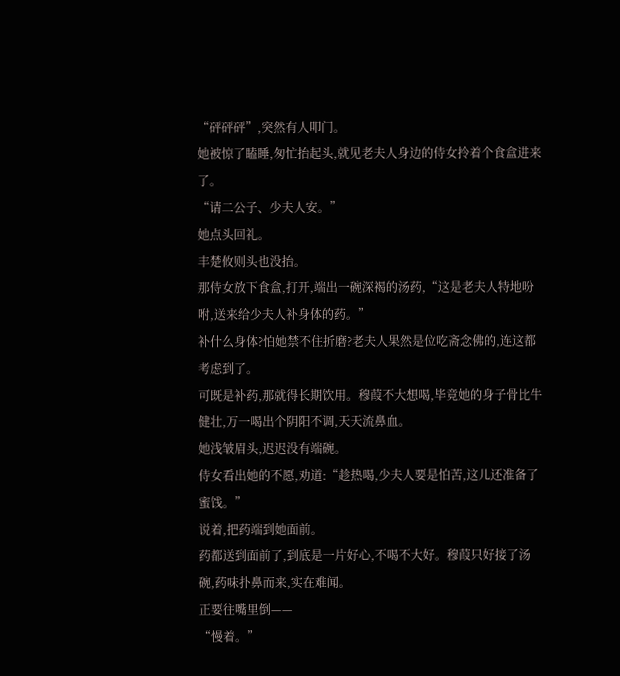“砰砰砰”,突然有人叩门。
她被惊了瞌睡,匆忙抬起头,就见老夫人身边的侍女拎着个食盒进来了。
“请二公子、少夫人安。”
她点头回礼。
丰楚攸则头也没抬。
那侍女放下食盒,打开,端出一碗深褐的汤药,“这是老夫人特地吩咐,送来给少夫人补身体的药。”
补什么身体?怕她禁不住折磨?老夫人果然是位吃斋念佛的,连这都考虑到了。
可既是补药,那就得长期饮用。穆葭不大想喝,毕竟她的身子骨比牛健壮,万一喝出个阴阳不调,天天流鼻血。
她浅皱眉头,迟迟没有端碗。
侍女看出她的不愿,劝道:“趁热喝,少夫人要是怕苦,这儿还准备了蜜饯。”
说着,把药端到她面前。
药都送到面前了,到底是一片好心,不喝不大好。穆葭只好接了汤碗,药味扑鼻而来,实在难闻。
正要往嘴里倒——
“慢着。”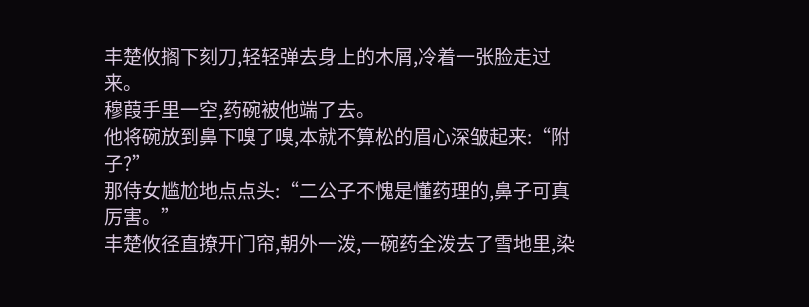丰楚攸搁下刻刀,轻轻弹去身上的木屑,冷着一张脸走过来。
穆葭手里一空,药碗被他端了去。
他将碗放到鼻下嗅了嗅,本就不算松的眉心深皱起来:“附子?”
那侍女尴尬地点点头:“二公子不愧是懂药理的,鼻子可真厉害。”
丰楚攸径直撩开门帘,朝外一泼,一碗药全泼去了雪地里,染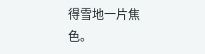得雪地一片焦色。